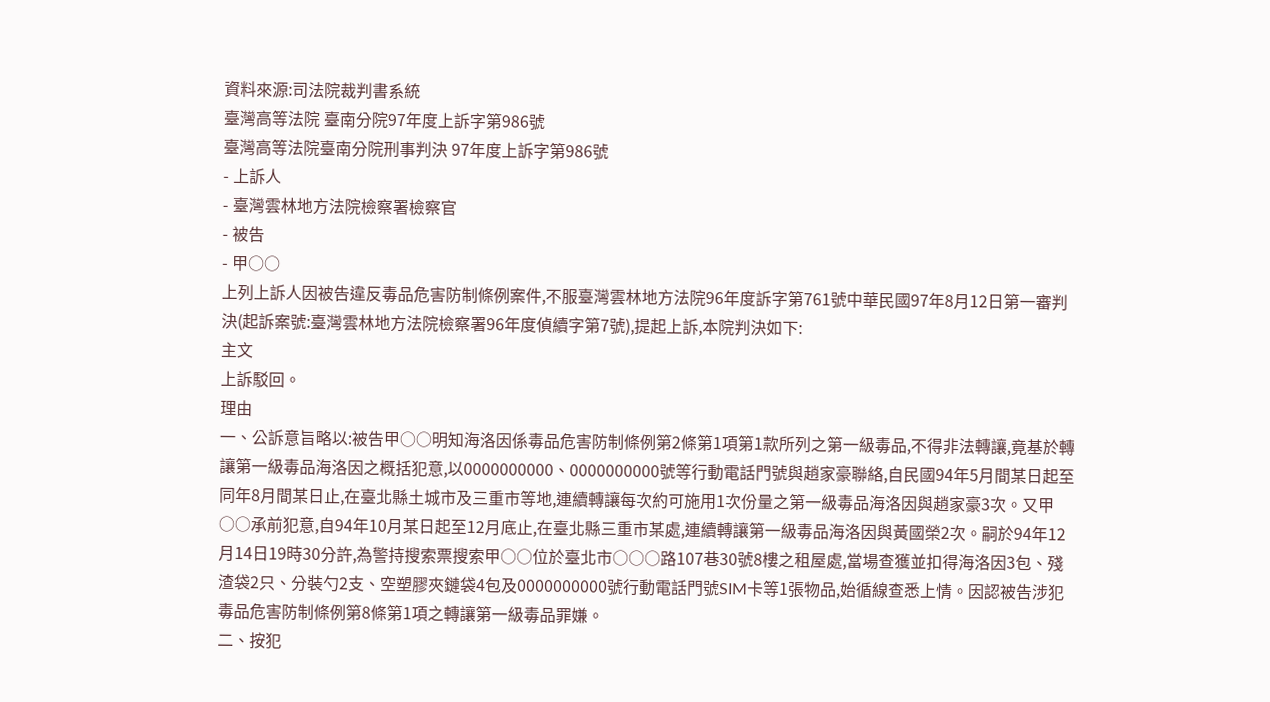資料來源:司法院裁判書系統
臺灣高等法院 臺南分院97年度上訴字第986號
臺灣高等法院臺南分院刑事判決 97年度上訴字第986號
- 上訴人
- 臺灣雲林地方法院檢察署檢察官
- 被告
- 甲○○
上列上訴人因被告違反毒品危害防制條例案件,不服臺灣雲林地方法院96年度訴字第761號中華民國97年8月12日第一審判決(起訴案號:臺灣雲林地方法院檢察署96年度偵續字第7號),提起上訴,本院判決如下:
主文
上訴駁回。
理由
一、公訴意旨略以:被告甲○○明知海洛因係毒品危害防制條例第2條第1項第1款所列之第一級毒品,不得非法轉讓,竟基於轉讓第一級毒品海洛因之概括犯意,以0000000000、0000000000號等行動電話門號與趙家豪聯絡,自民國94年5月間某日起至同年8月間某日止,在臺北縣土城市及三重市等地,連續轉讓每次約可施用1次份量之第一級毒品海洛因與趙家豪3次。又甲○○承前犯意,自94年10月某日起至12月底止,在臺北縣三重市某處,連續轉讓第一級毒品海洛因與黃國榮2次。嗣於94年12月14日19時30分許,為警持搜索票搜索甲○○位於臺北市○○○路107巷30號8樓之租屋處,當場查獲並扣得海洛因3包、殘渣袋2只、分裝勺2支、空塑膠夾鏈袋4包及0000000000號行動電話門號SIM卡等1張物品,始循線查悉上情。因認被告涉犯毒品危害防制條例第8條第1項之轉讓第一級毒品罪嫌。
二、按犯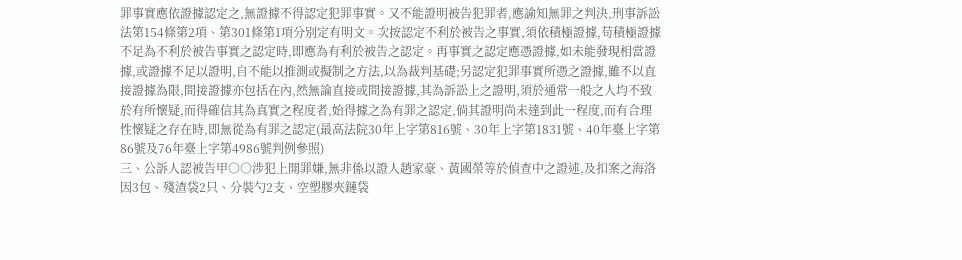罪事實應依證據認定之,無證據不得認定犯罪事實。又不能證明被告犯罪者,應諭知無罪之判決,刑事訴訟法第154條第2項、第301條第1項分別定有明文。次按認定不利於被告之事實,須依積極證據,苟積極證據不足為不利於被告事實之認定時,即應為有利於被告之認定。再事實之認定應憑證據,如未能發現相當證據,或證據不足以證明,自不能以推測或擬制之方法,以為裁判基礎;另認定犯罪事實所憑之證據,雖不以直接證據為限,間接證據亦包括在內,然無論直接或間接證據,其為訴訟上之證明,須於通常一般之人均不致於有所懷疑,而得確信其為真實之程度者,始得據之為有罪之認定,倘其證明尚未達到此一程度,而有合理性懷疑之存在時,即無從為有罪之認定(最高法院30年上字第816號、30年上字第1831號、40年臺上字第86號及76年臺上字第4986號判例參照)
三、公訴人認被告甲○○涉犯上開罪嫌,無非係以證人趙家豪、黃國榮等於偵查中之證述,及扣案之海洛因3包、殘渣袋2只、分裝勺2支、空塑膠夾鏈袋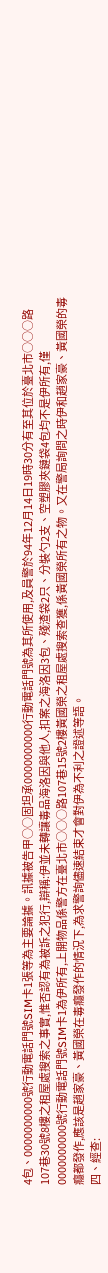4包、0000000000號行動電話門號SIM卡1張等為主要論據。訊據被告甲○○固坦承0000000000行動電話門號為其所使用,及員警於94年12月14日19時30分有至其位於臺北市○○○路107巷30號8樓之租屋處搜索之事實,惟否認有為被訴之犯行,辯稱:伊並未轉讓毒品海洛因與他人,扣案之海洛因3包、殘渣袋2只、分裝勺2支、空塑膠夾鏈袋4包均不是伊所有,僅0000000000號行動電話門號SIM卡1為伊所有,上開物品係警方在臺北市○○○路107巷15號2樓黃國榮之租屋處搜索查獲,係黃國榮所有之物。又在警局詢問之時伊和趙家豪、黃國榮的毒癮都發作,應該是趙家豪、黃國榮在毒癮發作的情況下,為求警詢儘速結束才會對伊為不利之證述等語。
四、經查: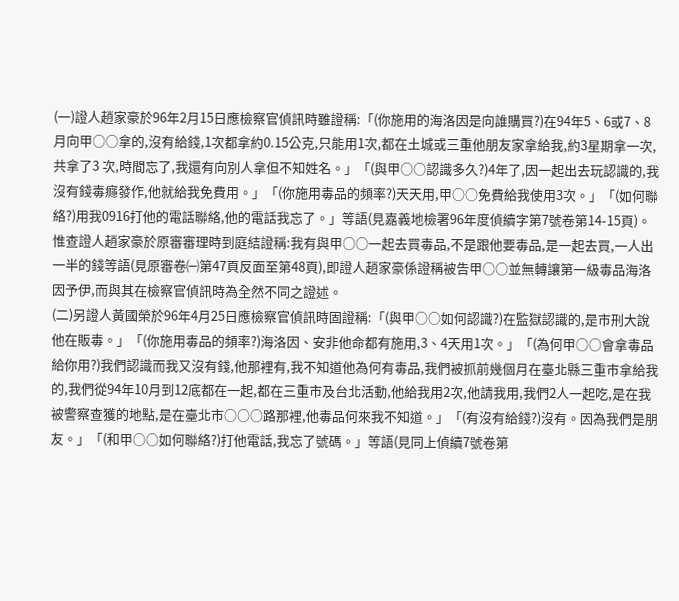(一)證人趙家豪於96年2月15日應檢察官偵訊時雖證稱:「(你施用的海洛因是向誰購買?)在94年5、6或7、8月向甲○○拿的,沒有給錢,1次都拿約0.15公克,只能用1次,都在土城或三重他朋友家拿給我,約3星期拿一次,共拿了3 次,時間忘了,我還有向別人拿但不知姓名。」「(與甲○○認識多久?)4年了,因一起出去玩認識的,我沒有錢毒癮發作,他就給我免費用。」「(你施用毒品的頻率?)天天用,甲○○免費給我使用3次。」「(如何聯絡?)用我0916打他的電話聯絡,他的電話我忘了。」等語(見嘉義地檢署96年度偵續字第7號卷第14-15頁)。惟查證人趙家豪於原審審理時到庭結證稱:我有與甲○○一起去買毒品,不是跟他要毒品,是一起去買,一人出一半的錢等語(見原審卷㈠第47頁反面至第48頁),即證人趙家豪係證稱被告甲○○並無轉讓第一級毒品海洛因予伊,而與其在檢察官偵訊時為全然不同之證述。
(二)另證人黃國榮於96年4月25日應檢察官偵訊時固證稱:「(與甲○○如何認識?)在監獄認識的,是市刑大說他在販毒。」「(你施用毒品的頻率?)海洛因、安非他命都有施用,3、4天用1次。」「(為何甲○○會拿毒品給你用?)我們認識而我又沒有錢,他那裡有,我不知道他為何有毒品,我們被抓前幾個月在臺北縣三重市拿給我的,我們從94年10月到12底都在一起,都在三重市及台北活動,他給我用2次,他請我用,我們2人一起吃,是在我被警察查獲的地點,是在臺北市○○○路那裡,他毒品何來我不知道。」「(有沒有給錢?)沒有。因為我們是朋友。」「(和甲○○如何聯絡?)打他電話,我忘了號碼。」等語(見同上偵續7號卷第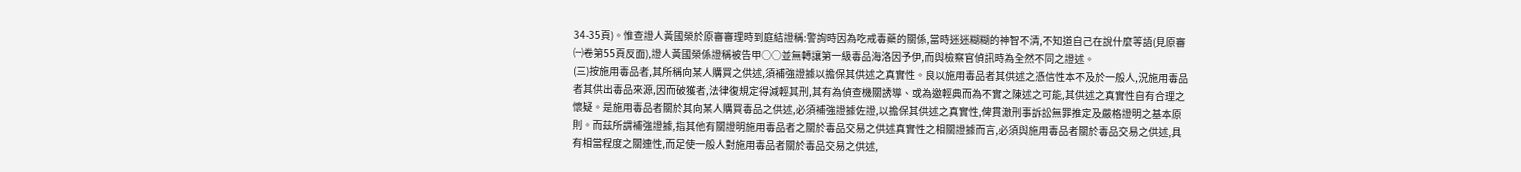34-35頁)。惟查證人黃國榮於原審審理時到庭結證稱:警詢時因為吃戒毒藥的關係,當時迷迷糊糊的神智不清,不知道自己在說什麼等語(見原審㈠卷第55頁反面),證人黃國榮係證稱被告甲○○並無轉讓第一級毒品海洛因予伊,而與檢察官偵訊時為全然不同之證述。
(三)按施用毒品者,其所稱向某人購買之供述,須補強證據以擔保其供述之真實性。良以施用毒品者其供述之憑信性本不及於一般人,況施用毒品者其供出毒品來源,因而破獲者,法律復規定得減輕其刑,其有為偵查機關誘導、或為邀輕典而為不實之陳述之可能,其供述之真實性自有合理之懷疑。是施用毒品者關於其向某人購買毒品之供述,必須補強證據佐證,以擔保其供述之真實性,俾貫澈刑事訴訟無罪推定及嚴格證明之基本原則。而茲所謂補強證據,指其他有關證明施用毒品者之關於毒品交易之供述真實性之相關證據而言,必須與施用毒品者關於毒品交易之供述,具有相當程度之關連性,而足使一般人對施用毒品者關於毒品交易之供述,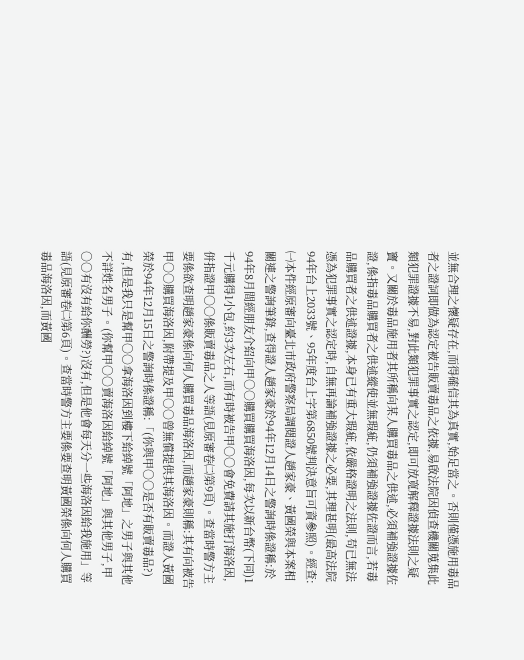並無合理之懷疑存在,而得確信其為真實,始足當之。否則僅憑施用毒品者之證詞即做為認定被告販賣毒品之依據,易啟法院因偵查機關蒐集此類犯罪證據不易,對此類犯罪事實之認定,即可放寬解釋證據法則之疑竇。又關於毒品施用者其所稱向某人購買毒品之供述,必須補強證據佐證,係指毒品購買者之供述縱使並無瑕疵,仍須補強證據佐證而言,若毒品購買者之供述證據,本身已有重大瑕疵,依嚴格證明之法則,苟已無法憑為犯罪事實之認定時,自無再論補強證據之必要,其理甚明(最高法院94年台上2033號、95年度台上字第6850號判決意旨可資參照)。經查:
㈠本件經原審向臺北巿政府警察局調閱證人趙家豪、黃國榮與本案相關連之警詢筆錄,查得證人趙家豪於94年12月14日之警詢時係證稱:於94年8月間經朋友介紹向甲○○購買購買海洛因,每次以新台幣(下同)1千元購得1小包,約3次左右,而有時被告甲○○會免費請其施打海洛因,併指證甲○○係販賣毒品之人等語(見原審卷㈡第9頁)。查當時警方主要係欲查明趙家豪係向何人購買毒品海洛因,而趙家豪則稱:其有向被告甲○○購買海洛因,附帶提及甲○○曾無償提供其海洛因。而證人黃國榮於94年12月15日之警詢時係證稱:「(你與甲○○是否有販賣毒品?)有,但是我只是幫甲○○拿海洛因到樓下給綽號「阿地」之男子與其他不詳姓名男子。(你幫甲○○賣海洛因給綽號「阿地」與其他男子,甲○○有沒有給你酬勞?)沒有,但是他會每天分一些海洛因給我施用」等語(見原審卷㈡第6頁)。查當時警方主要係要查明黃國榮係向何人購買毒品海洛因,而黃國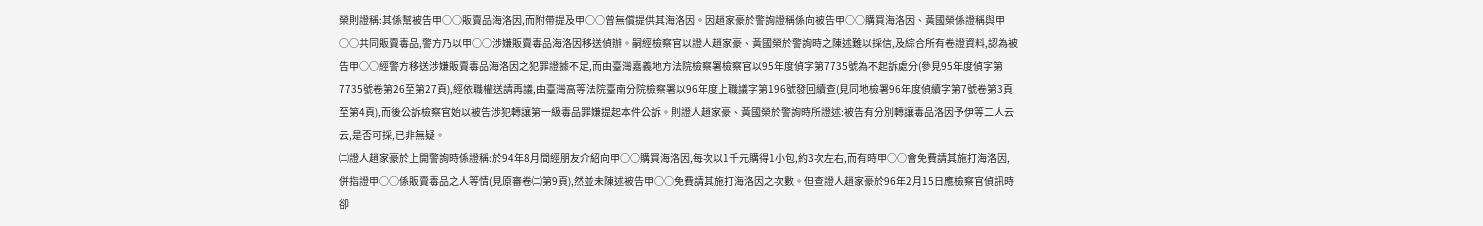榮則證稱:其係幫被告甲○○販賣品海洛因,而附帶提及甲○○曾無償提供其海洛因。因趙家豪於警詢證稱係向被告甲○○購買海洛因、黃國榮係證稱與甲○○共同販賣毒品,警方乃以甲○○涉嫌販賣毒品海洛因移送偵辦。嗣經檢察官以證人趙家豪、黃國榮於警詢時之陳述難以採信,及綜合所有卷證資料,認為被告甲○○經警方移送涉嫌販賣毒品海洛因之犯罪證據不足,而由臺灣嘉義地方法院檢察署檢察官以95年度偵字第7735號為不起訴處分(參見95年度偵字第7735號卷第26至第27頁),經依職權送請再議,由臺灣高等法院臺南分院檢察署以96年度上職議字第196號發回續查(見同地檢署96年度偵續字第7號卷第3頁至第4頁),而後公訴檢察官始以被告涉犯轉讓第一級毒品罪嫌提起本件公訴。則證人趙家豪、黃國榮於警詢時所證述:被告有分別轉讓毒品洛因予伊等二人云云,是否可採,已非無疑。
㈡證人趙家豪於上開警詢時係證稱:於94年8月間經朋友介紹向甲○○購買海洛因,每次以1千元購得1小包,約3次左右,而有時甲○○會免費請其施打海洛因,併指證甲○○係販賣毒品之人等情(見原審卷㈡第9頁),然並未陳述被告甲○○免費請其施打海洛因之次數。但查證人趙家豪於96年2月15日應檢察官偵訊時卻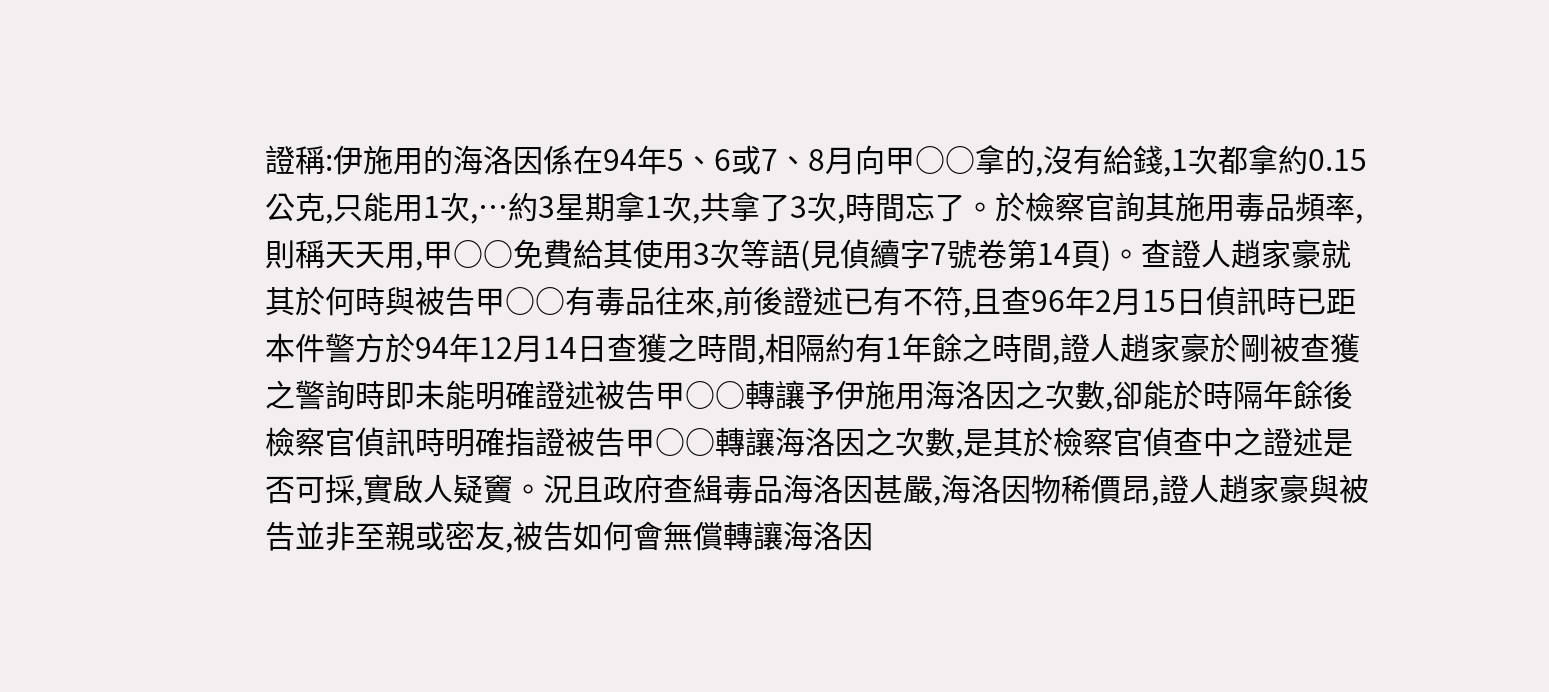證稱:伊施用的海洛因係在94年5、6或7、8月向甲○○拿的,沒有給錢,1次都拿約0.15公克,只能用1次,…約3星期拿1次,共拿了3次,時間忘了。於檢察官詢其施用毒品頻率,則稱天天用,甲○○免費給其使用3次等語(見偵續字7號卷第14頁)。查證人趙家豪就其於何時與被告甲○○有毒品往來,前後證述已有不符,且查96年2月15日偵訊時已距本件警方於94年12月14日查獲之時間,相隔約有1年餘之時間,證人趙家豪於剛被查獲之警詢時即未能明確證述被告甲○○轉讓予伊施用海洛因之次數,卻能於時隔年餘後檢察官偵訊時明確指證被告甲○○轉讓海洛因之次數,是其於檢察官偵查中之證述是否可採,實啟人疑竇。況且政府查緝毒品海洛因甚嚴,海洛因物稀價昂,證人趙家豪與被告並非至親或密友,被告如何會無償轉讓海洛因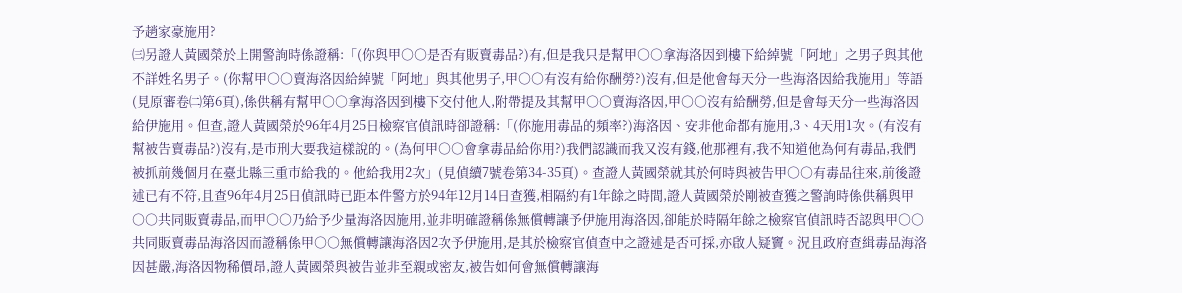予趙家豪施用?
㈢另證人黃國榮於上開警詢時係證稱:「(你與甲○○是否有販賣毒品?)有,但是我只是幫甲○○拿海洛因到樓下給綽號「阿地」之男子與其他不詳姓名男子。(你幫甲○○賣海洛因給綽號「阿地」與其他男子,甲○○有沒有給你酬勞?)沒有,但是他會每天分一些海洛因給我施用」等語(見原審卷㈡第6頁),係供稱有幫甲○○拿海洛因到樓下交付他人,附帶提及其幫甲○○賣海洛因,甲○○沒有給酬勞,但是會每天分一些海洛因給伊施用。但查,證人黃國榮於96年4月25日檢察官偵訊時卻證稱:「(你施用毒品的頻率?)海洛因、安非他命都有施用,3、4天用1次。(有沒有幫被告賣毒品?)沒有,是巿刑大要我這樣說的。(為何甲○○會拿毒品給你用?)我們認識而我又沒有錢,他那裡有,我不知道他為何有毒品,我們被抓前幾個月在臺北縣三重巿給我的。他給我用2次」(見偵續7號卷第34-35頁)。查證人黃國榮就其於何時與被告甲○○有毒品往來,前後證述已有不符,且查96年4月25日偵訊時已距本件警方於94年12月14日查獲,相隔約有1年餘之時間,證人黃國榮於剛被查獲之警詢時係供稱與甲○○共同販賣毒品,而甲○○乃給予少量海洛因施用,並非明確證稱係無償轉讓予伊施用海洛因,卻能於時隔年餘之檢察官偵訊時否認與甲○○共同販賣毒品海洛因而證稱係甲○○無償轉讓海洛因2次予伊施用,是其於檢察官偵查中之證述是否可採,亦啟人疑竇。況且政府查緝毒品海洛因甚嚴,海洛因物稀價昂,證人黃國榮與被告並非至親或密友,被告如何會無償轉讓海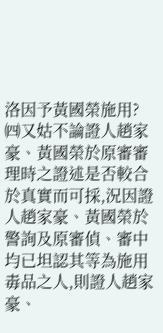洛因予黃國榮施用?
㈣又姑不論證人趙家豪、黃國榮於原審審理時之證述是否較合於真實而可採,況因證人趙家豪、黃國榮於警詢及原審偵、審中均已坦認其等為施用毒品之人,則證人趙家豪、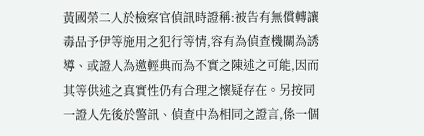黃國榮二人於檢察官偵訊時證稱:被告有無償轉讓毒品予伊等施用之犯行等情,容有為偵查機關為誘導、或證人為邀輕典而為不實之陳述之可能,因而其等供述之真實性仍有合理之懷疑存在。另按同一證人先後於警訊、偵查中為相同之證言,係一個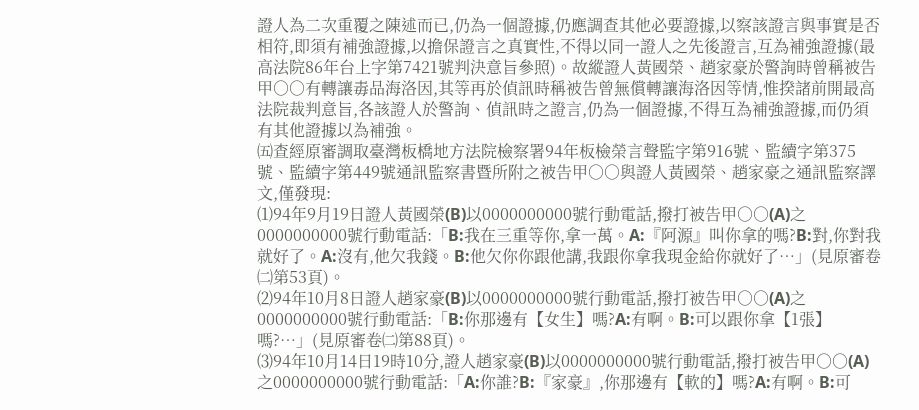證人為二次重覆之陳述而已,仍為一個證據,仍應調查其他必要證據,以察該證言與事實是否相符,即須有補強證據,以擔保證言之真實性,不得以同一證人之先後證言,互為補強證據(最高法院86年台上字第7421號判決意旨參照)。故縱證人黃國榮、趙家豪於警詢時曾稱被告甲○○有轉讓毒品海洛因,其等再於偵訊時稱被告曾無償轉讓海洛因等情,惟揆諸前開最高法院裁判意旨,各該證人於警詢、偵訊時之證言,仍為一個證據,不得互為補強證據,而仍須有其他證據以為補強。
㈤查經原審調取臺灣板橋地方法院檢察署94年板檢榮言聲監字第916號、監續字第375號、監續字第449號通訊監察書暨所附之被告甲○○與證人黃國榮、趙家豪之通訊監察譯文,僅發現:
⑴94年9月19日證人黃國榮(B)以0000000000號行動電話,撥打被告甲○○(A)之0000000000號行動電話:「B:我在三重等你,拿一萬。A:『阿源』叫你拿的嗎?B:對,你對我就好了。A:沒有,他欠我錢。B:他欠你你跟他講,我跟你拿我現金給你就好了…」(見原審卷㈡第53頁)。
⑵94年10月8日證人趙家豪(B)以0000000000號行動電話,撥打被告甲○○(A)之0000000000號行動電話:「B:你那邊有【女生】嗎?A:有啊。B:可以跟你拿【1張】嗎?…」(見原審卷㈡第88頁)。
⑶94年10月14日19時10分,證人趙家豪(B)以0000000000號行動電話,撥打被告甲○○(A)之0000000000號行動電話:「A:你誰?B:『家豪』,你那邊有【軟的】嗎?A:有啊。B:可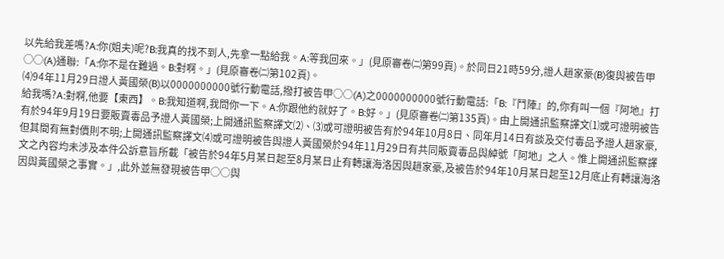以先給我差嗎?A:你(姐夫)呢?B:我真的找不到人,先拿一點給我。A:等我回來。」(見原審卷㈡第99頁)。於同日21時59分,證人趙家豪(B)復與被告甲○○(A)通聯:「A:你不是在難過。B:對啊。」(見原審卷㈡第102頁)。
⑷94年11月29日證人黃國榮(B)以0000000000號行動電話,撥打被告甲○○(A)之0000000000號行動電話:「B:『鬥陣』的,你有叫一個『阿地』打給我嗎?A:對啊,他要【東西】。B:我知道啊,我問你一下。A:你跟他約就好了。B:好。」(見原審卷㈡第135頁)。由上開通訊監察譯文⑴或可證明被告有於94年9月19日要販賣毒品予證人黃國榮;上開通訊監察譯文⑵、⑶或可證明被告有於94年10月8日、同年月14日有談及交付毒品予證人趙家豪,但其間有無對價則不明;上開通訊監察譯文⑷或可證明被告與證人黃國榮於94年11月29日有共同販賣毒品與綽號「阿地」之人。惟上開通訊監察譯文之內容均未涉及本件公訴意旨所載「被告於94年5月某日起至8月某日止有轉讓海洛因與趙家豪,及被告於94年10月某日起至12月底止有轉讓海洛因與黃國榮之事實。」,此外並無發現被告甲○○與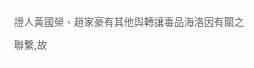證人黃國榮、趙家豪有其他與轉讓毒品海洛因有關之聯繫,故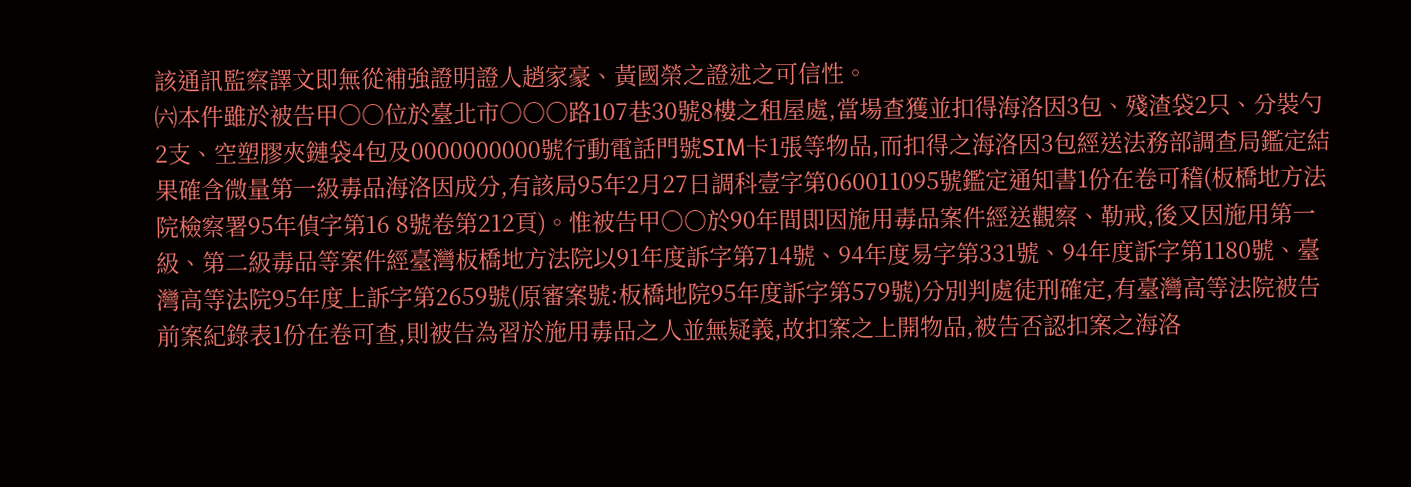該通訊監察譯文即無從補強證明證人趙家豪、黃國榮之證述之可信性。
㈥本件雖於被告甲○○位於臺北市○○○路107巷30號8樓之租屋處,當場查獲並扣得海洛因3包、殘渣袋2只、分裝勺2支、空塑膠夾鏈袋4包及0000000000號行動電話門號SIM卡1張等物品,而扣得之海洛因3包經送法務部調查局鑑定結果確含微量第一級毒品海洛因成分,有該局95年2月27日調科壹字第060011095號鑑定通知書1份在卷可稽(板橋地方法院檢察署95年偵字第16 8號卷第212頁)。惟被告甲○○於90年間即因施用毒品案件經送觀察、勒戒,後又因施用第一級、第二級毒品等案件經臺灣板橋地方法院以91年度訴字第714號、94年度易字第331號、94年度訴字第1180號、臺灣高等法院95年度上訴字第2659號(原審案號:板橋地院95年度訴字第579號)分別判處徒刑確定,有臺灣高等法院被告前案紀錄表1份在卷可查,則被告為習於施用毒品之人並無疑義,故扣案之上開物品,被告否認扣案之海洛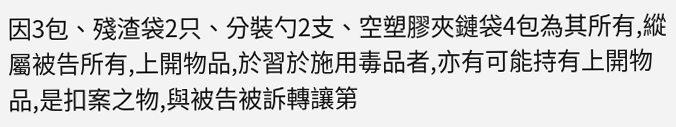因3包、殘渣袋2只、分裝勺2支、空塑膠夾鏈袋4包為其所有,縱屬被告所有,上開物品,於習於施用毒品者,亦有可能持有上開物品,是扣案之物,與被告被訴轉讓第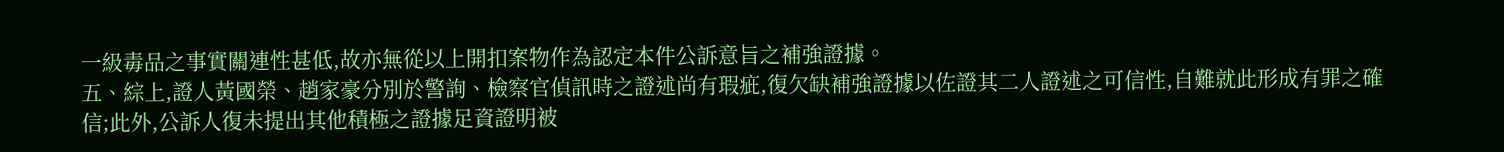一級毒品之事實關連性甚低,故亦無從以上開扣案物作為認定本件公訴意旨之補強證據。
五、綜上,證人黃國榮、趙家豪分別於警詢、檢察官偵訊時之證述尚有瑕疵,復欠缺補強證據以佐證其二人證述之可信性,自難就此形成有罪之確信;此外,公訴人復未提出其他積極之證據足資證明被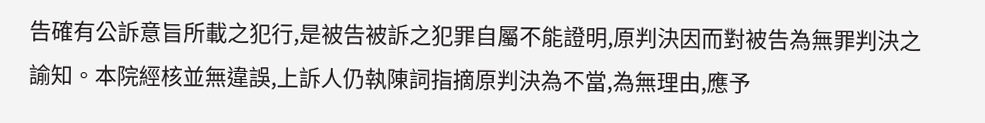告確有公訴意旨所載之犯行,是被告被訴之犯罪自屬不能證明,原判決因而對被告為無罪判決之諭知。本院經核並無違誤,上訴人仍執陳詞指摘原判決為不當,為無理由,應予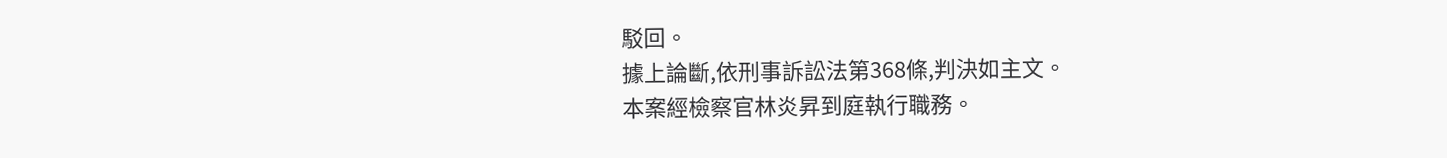駁回。
據上論斷,依刑事訴訟法第368條,判決如主文。
本案經檢察官林炎昇到庭執行職務。